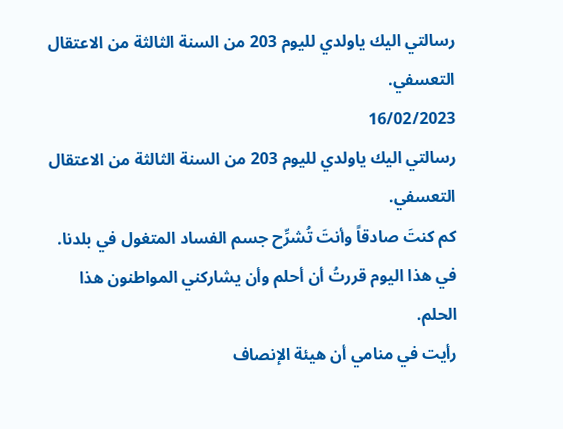رسالتي اليك ياولدي لليوم 203 من السنة الثالثة من الاعتقال التعسفي.
16/02/2023
رسالتي اليك ياولدي لليوم 203 من السنة الثالثة من الاعتقال التعسفي.
كم كنتَ صادقاً وأنتَ تُشرِّح جسم الفساد المتغول في بلدنا.
في هذا اليوم قررتُ أن أحلم وأن يشاركني المواطنون هذا الحلم.
رأيت في منامي أن هيئة الإنصاف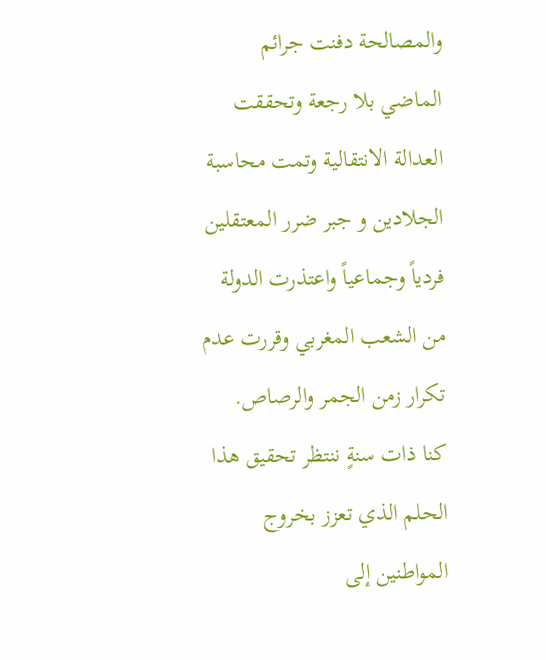والمصالحة دفنت جرائم الماضي بلا رجعة وتحققت العدالة الانتقالية وتمت محاسبة الجلادين و جبر ضرر المعتقلين فردياً وجماعياً واعتذرت الدولة من الشعب المغربي وقررت عدم تكرار زمن الجمر والرصاص.
كنا ذات سنةٍ ننتظر تحقيق هذا الحلم الذي تعزز بخروج المواطنين إلى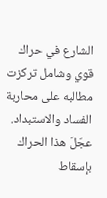الشارع في حراك قوي وشامل تركزت مطالبه على محاربة الفساد والاستبداد.
عجّلَ هذا الحراك بإسقاط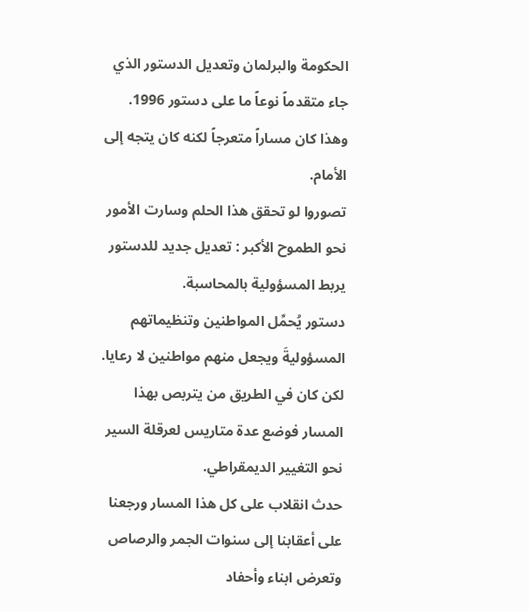الحكومة والبرلمان وتعديل الدستور الذي جاء متقدماً نوعاً ما على دستور 1996.
وهذا كان مساراً متعرجاً لكنه كان يتجه إلى الأمام.
تصوروا لو تحقق هذا الحلم وسارت الأمور نحو الطموح الأكبر : تعديل جديد للدستور يربط المسؤولية بالمحاسبة.
دستور يُحمِّل المواطنين وتنظيماتهم المسؤوليةَ ويجعل منهم مواطنين لا رعايا.
لكن كان في الطريق من يتربص بهذا المسار فوضع عدة متاريس لعرقلة السير نحو التغيير الديمقراطي.
حدث انقلاب على كل هذا المسار ورجعنا على أعقابنا إلى سنوات الجمر والرصاص وتعرض ابناء وأحفاد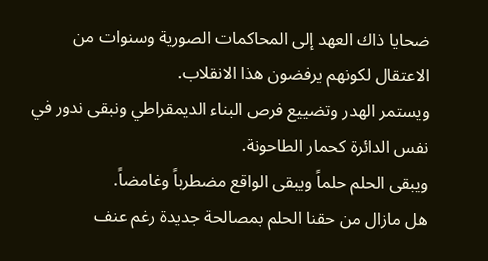ضحايا ذاك العهد إلى المحاكمات الصورية وسنوات من الاعتقال لكونهم يرفضون هذا الانقلاب.
ويستمر الهدر وتضييع فرص البناء الديمقراطي ونبقى ندور في نفس الدائرة كحمار الطاحونة.
ويبقى الحلم حلماً ويبقى الواقع مضطرباً وغامضاً.
هل مازال من حقنا الحلم بمصالحة جديدة رغم عنف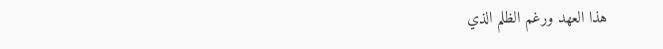هذا العهد ورغم الظلم الذي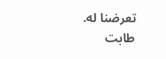تعرضنا له.
طابت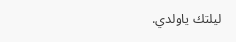ليلتك ياولدي.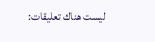ليست هناك تعليقات: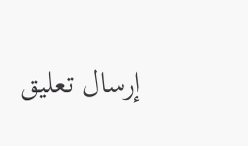إرسال تعليق